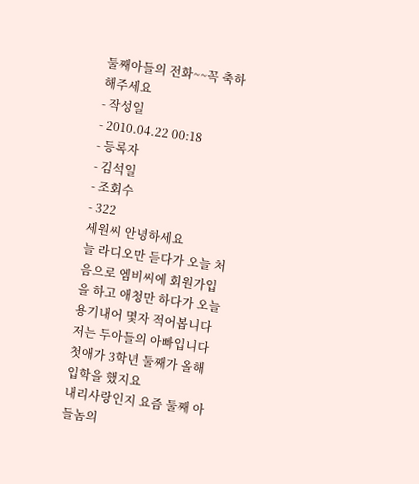둘째아들의 전화~~꼭 축하해주세요
- 작성일
- 2010.04.22 00:18
- 등록자
- 김석일
- 조회수
- 322
세원씨 안녕하세요
늘 라디오만 듣다가 오늘 처음으로 엠비씨에 회원가입을 하고 애청만 하다가 오늘 용기내어 몇자 적어봅니다
저는 두아들의 아빠입니다
첫애가 3학년 둘째가 올해 입학을 했지요
내리사랑인지 요즘 둘째 아들놈의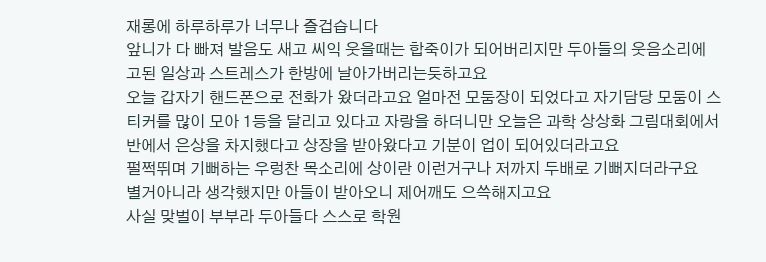재롱에 하루하루가 너무나 즐겁습니다
앞니가 다 빠져 발음도 새고 씨익 웃을때는 합죽이가 되어버리지만 두아들의 웃음소리에 고된 일상과 스트레스가 한방에 날아가버리는듯하고요
오늘 갑자기 핸드폰으로 전화가 왔더라고요 얼마전 모둠장이 되었다고 자기담당 모둠이 스티커를 많이 모아 1등을 달리고 있다고 자랑을 하더니만 오늘은 과학 상상화 그림대회에서 반에서 은상을 차지했다고 상장을 받아왔다고 기분이 업이 되어있더라고요
펄쩍뛰며 기뻐하는 우렁찬 목소리에 상이란 이런거구나 저까지 두배로 기뻐지더라구요
별거아니라 생각했지만 아들이 받아오니 제어깨도 으쓱해지고요
사실 맞벌이 부부라 두아들다 스스로 학원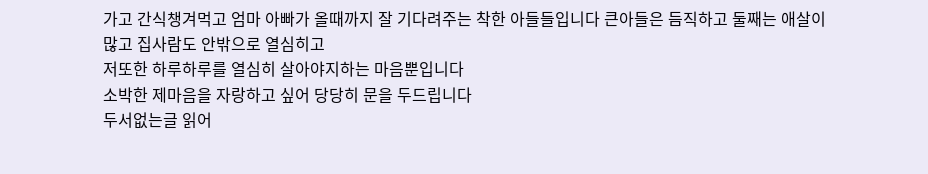가고 간식챙겨먹고 엄마 아빠가 올때까지 잘 기다려주는 착한 아들들입니다 큰아들은 듬직하고 둘째는 애살이 많고 집사람도 안밖으로 열심히고
저또한 하루하루를 열심히 살아야지하는 마음뿐입니다
소박한 제마음을 자랑하고 싶어 당당히 문을 두드립니다
두서없는글 읽어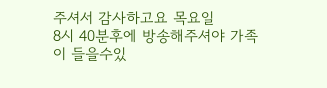주셔서 감사하고요 목요일
8시 40분후에 방송해주셔야 가족이 들을수있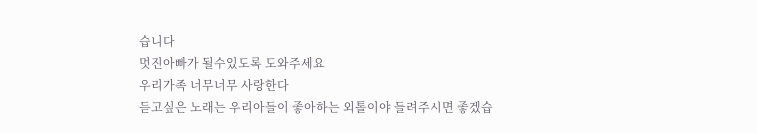습니다
멋진아빠가 될수있도록 도와주세요
우리가족 너무너무 사랑한다
듣고싶은 노래는 우리아들이 좋아하는 외톨이야 들려주시면 좋겠습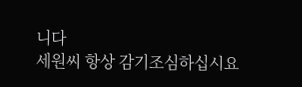니다
세원씨 항상 감기조심하십시요